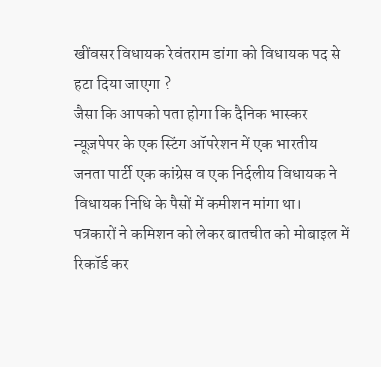खींवसर विधायक रेवंतराम डांगा को विधायक पद से हटा दिया जाएगा ?
जैसा कि आपको पता होगा कि दैनिक भास्कर न्यूज़पेपर के एक स्टिंग ऑपरेशन में एक भारतीय जनता पार्टी एक कांग्रेस व एक निर्दलीय विधायक ने विधायक निधि के पैसों में कमीशन मांगा था।
पत्रकारों ने कमिशन को लेकर बातचीत को मोबाइल में रिकॉर्ड कर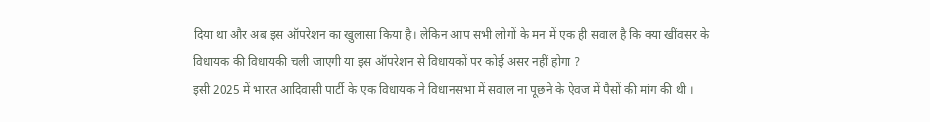दिया था और अब इस ऑपरेशन का खुलासा किया है। लेकिन आप सभी लोगों के मन में एक ही सवाल है कि क्या खींवसर के विधायक की विधायकी चली जाएगी या इस ऑपरेशन से विधायकों पर कोई असर नहीं होगा ?
इसी 2025 में भारत आदिवासी पार्टी के एक विधायक ने विधानसभा में सवाल ना पूछने के ऐवज में पैसों की मांग की थी ।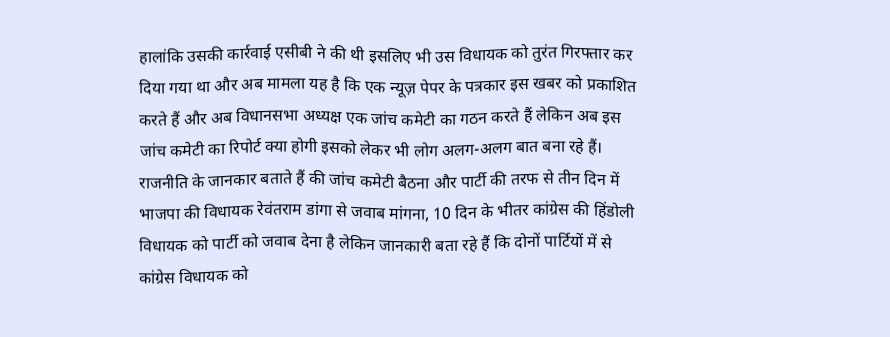हालांकि उसकी कार्रवाई एसीबी ने की थी इसलिए भी उस विधायक को तुरंत गिरफ्तार कर दिया गया था और अब मामला यह है कि एक न्यूज़ पेपर के पत्रकार इस खबर को प्रकाशित करते हैं और अब विधानसभा अध्यक्ष एक जांच कमेटी का गठन करते हैं लेकिन अब इस जांच कमेटी का रिपोर्ट क्या होगी इसको लेकर भी लोग अलग-अलग बात बना रहे हैं।
राजनीति के जानकार बताते हैं की जांच कमेटी बैठना और पार्टी की तरफ से तीन दिन में भाजपा की विधायक रेवंतराम डांगा से जवाब मांगना, 10 दिन के भीतर कांग्रेस की हिंडोली विधायक को पार्टी को जवाब देना है लेकिन जानकारी बता रहे हैं कि दोनों पार्टियों में से कांग्रेस विधायक को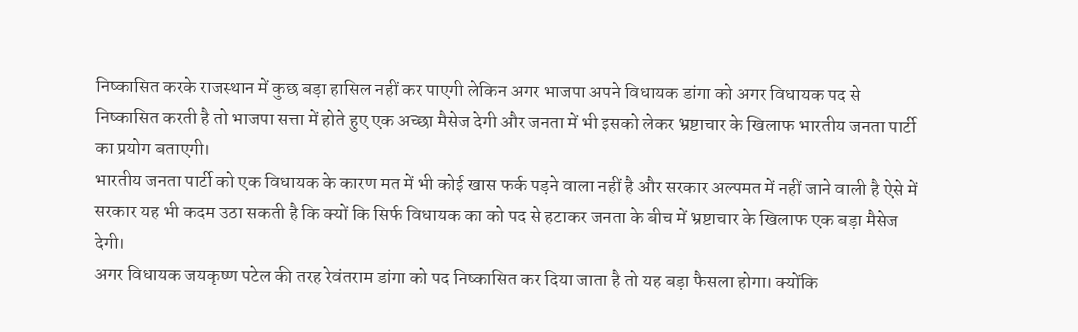निष्कासित करके राजस्थान में कुछ बड़ा हासिल नहीं कर पाएगी लेकिन अगर भाजपा अपने विधायक डांगा को अगर विधायक पद से निष्कासित करती है तो भाजपा सत्ता में होते हुए एक अच्छा मैसेज देगी और जनता में भी इसको लेकर भ्रष्टाचार के खिलाफ भारतीय जनता पार्टी का प्रयोग बताएगी।
भारतीय जनता पार्टी को एक विधायक के कारण मत में भी कोई खास फर्क पड़ने वाला नहीं है और सरकार अल्पमत में नहीं जाने वाली है ऐसे में सरकार यह भी कदम उठा सकती है कि क्यों कि सिर्फ विधायक का को पद से हटाकर जनता के बीच में भ्रष्टाचार के खिलाफ एक बड़ा मैसेज देगी।
अगर विधायक जयकृष्ण पटेल की तरह रेवंतराम डांगा को पद निष्कासित कर दिया जाता है तो यह बड़ा फैसला होगा। क्योंकि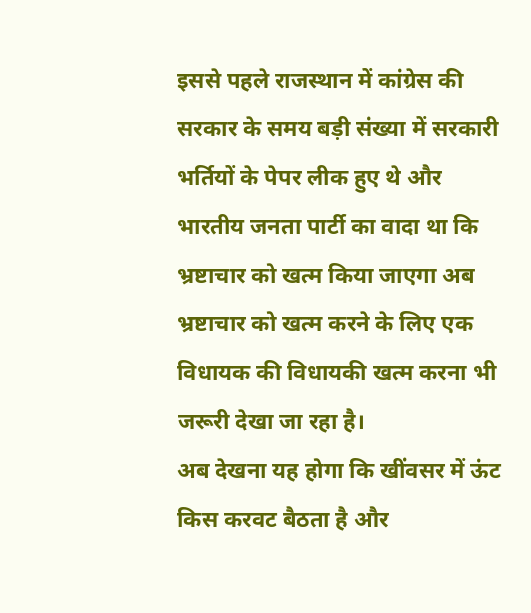इससे पहले राजस्थान में कांग्रेस की सरकार के समय बड़ी संख्या में सरकारी भर्तियों के पेपर लीक हुए थे और भारतीय जनता पार्टी का वादा था कि भ्रष्टाचार को खत्म किया जाएगा अब भ्रष्टाचार को खत्म करने के लिए एक विधायक की विधायकी खत्म करना भी जरूरी देखा जा रहा है।
अब देखना यह होगा कि खींवसर में ऊंट किस करवट बैठता है और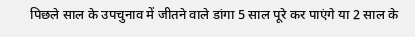पिछले साल के उपचुनाव में जीतने वाले डांगा 5 साल पूरे कर पाएंगे या 2 साल के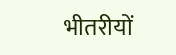भीतरीयों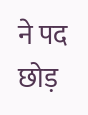ने पद छोड़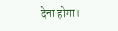देना होगा।